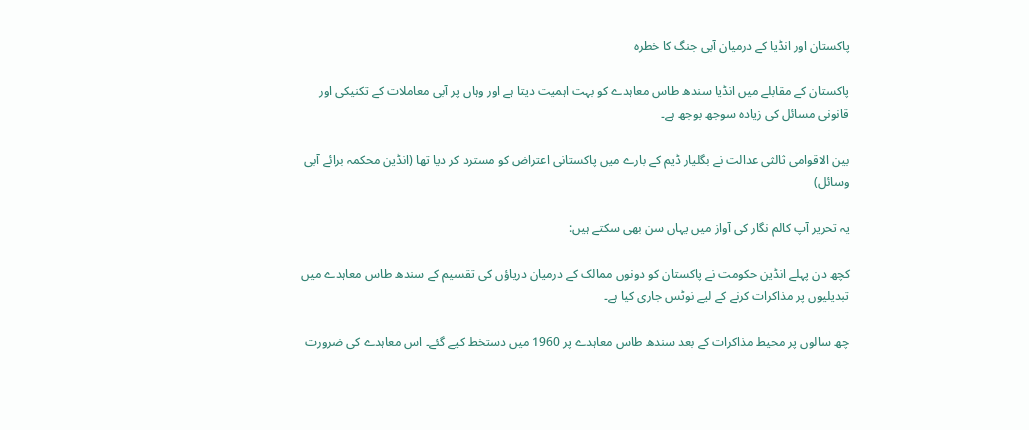پاکستان اور انڈیا کے درمیان آبی جنگ کا خطرہ

پاکستان کے مقابلے میں انڈیا سندھ طاس معاہدے کو بہت اہمیت دیتا ہے اور وہاں پر آبی معاملات کے تکنیکی اور قانونی مسائل کی زیادہ سوجھ بوجھ ہے۔

بین الاقوامی ثالثی عدالت نے بگلیار ڈیم کے بارے میں پاکستانی اعتراض کو مسترد کر دیا تھا (انڈین محکمہ برائے آبی وسائل)

یہ تحریر آپ کالم نگار کی آواز میں یہاں سن بھی سکتے ہیں:

کچھ دن پہلے انڈین حکومت نے پاکستان کو دونوں ممالک کے درمیان دریاؤں کی تقسیم کے سندھ طاس معاہدے میں تبدیلیوں پر مذاکرات کرنے کے لیے نوٹس جاری کیا ہے۔

چھ سالوں پر محیط مذاکرات کے بعد سندھ طاس معاہدے پر 1960 میں دستخط کیے گئے۔ اس معاہدے کی ضرورت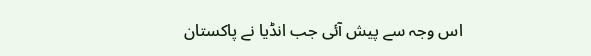اس وجہ سے پیش آئی جب انڈیا نے پاکستان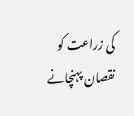کی زراعت کو نقصان پہنچانے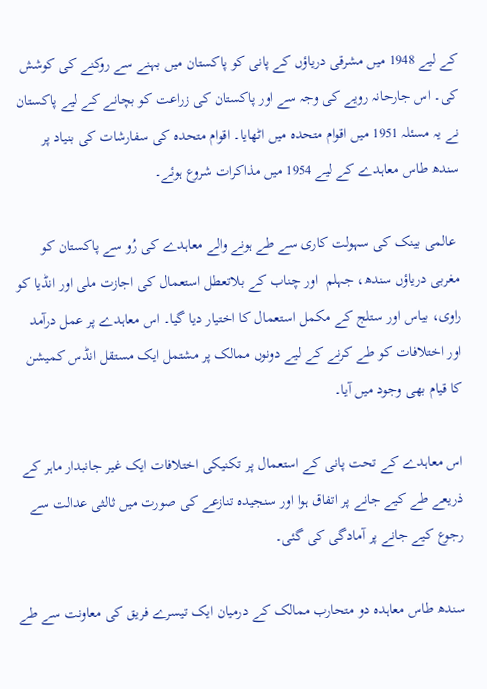کے لیے 1948 میں مشرقی دریاؤں کے پانی کو پاکستان میں بہنے سے روکنے کی کوشش کی۔ اس جارحانہ رویے کی وجہ سے اور پاکستان کی زراعت کو بچانے کے لیے پاکستان نے یہ مسئلہ 1951 میں اقوام متحدہ میں اٹھایا۔ اقوام متحدہ کی سفارشات کی بنیاد پر سندھ طاس معاہدے کے لیے 1954 میں مذاکرات شروع ہوئے۔

 عالمی بینک کی سہولت کاری سے طے ہونے والے معاہدے کی رُو سے پاکستان کو مغربی دریاؤں سندھ، جہلم  اور چناب کے بلاتعطل استعمال کی اجازت ملی اور انڈیا کو راوی، بیاس اور ستلج کے مکمل استعمال کا اختیار دیا گیا۔ اس معاہدے پر عمل درآمد اور اختلافات کو طے کرنے کے لیے دونوں ممالک پر مشتمل ایک مستقل انڈس کمیشن کا قیام بھی وجود میں آیا۔

اس معاہدے کے تحت پانی کے استعمال پر تکنیکی اختلافات ایک غیر جانبدار ماہر کے ذریعے طے کیے جانے پر اتفاق ہوا اور سنجیدہ تنازعے کی صورت میں ثالثی عدالت سے رجوع کیے جانے پر آمادگی کی گئی۔

سندھ طاس معاہدہ دو متحارب ممالک کے درمیان ایک تیسرے فریق کی معاونت سے طے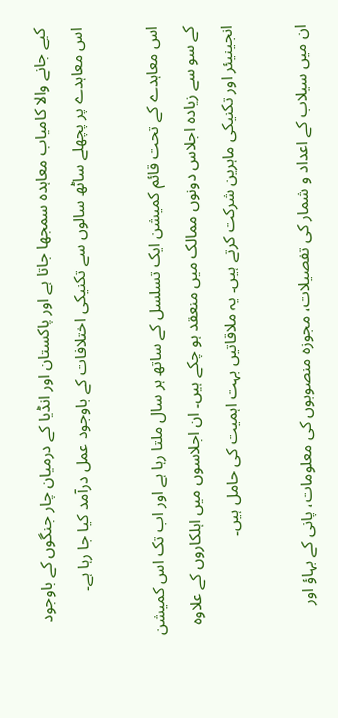کیے جانے والا کامیاب معاہدہ سمجھا جاتا ہے اور پاکستان اور انڈیا کے درمیان چار جنگوں کے باوجود اس معاہدے پر پچھلے ساٹھ سالوں سے تکنیکی اختلافات کے باوجود عمل درآمد کیا جا رہا ہے۔

اس معاہدے کے تحت قائم کمیشن ایک تسلسل کے ساتھ ہر سال ملتا رہا ہے اور اب تک اس کمیشن کے سو سے زیادہ اجلاس دونوں ممالک میں منعقد ہو چکے ہیں۔ ان اجلاسوں میں اہلکاروں کے علاوہ انجینیئر اور تکنیکی ماہرین شرکت کرتے ہیں۔ یہ ملاقاتیں بہت اہمیت کی حامل ہیں۔

ان میں سیلاب کے اعداد و شمار کی تفصیلات، مجوزہ منصوبوں کی معلومات، پانی کے بہاؤ اور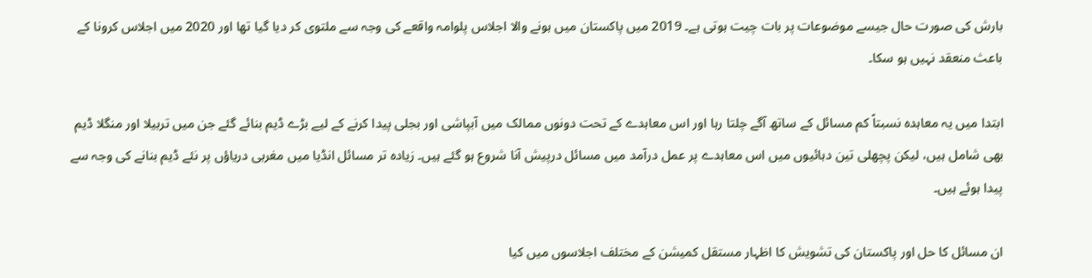بارش کی صورت حال جیسے موضوعات پر بات چیت ہوتی ہے۔ 2019 میں پاکستان میں ہونے والا اجلاس پلوامہ واقعے کی وجہ سے ملتوی کر دیا گیا تھا اور 2020 میں اجلاس کرونا کے باعث منعقد نہیں ہو سکا۔

ابتدا میں یہ معاہدہ نسبتاً کم مسائل کے ساتھ آگے چلتا رہا اور اس معاہدے کے تحت دونوں ممالک میں آبپاشی اور بجلی پیدا کرنے کے لیے بڑے ڈیم بنائے گئے جن میں تربیلا اور منگلا ڈیم بھی شامل ہیں، لیکن پچھلی تین دہائیوں میں اس معاہدے پر عمل درآمد میں مسائل درپیش آنا شروع ہو گئے ہیں۔ زیادہ تر مسائل انڈیا میں مغربی دریاؤں پر نئے ڈیم بنانے کی وجہ سے پیدا ہوئے ہیں۔

ان مسائل کا حل اور پاکستان کی تشویش کا اظہار مستقل کمیشن کے مختلف اجلاسوں میں کیا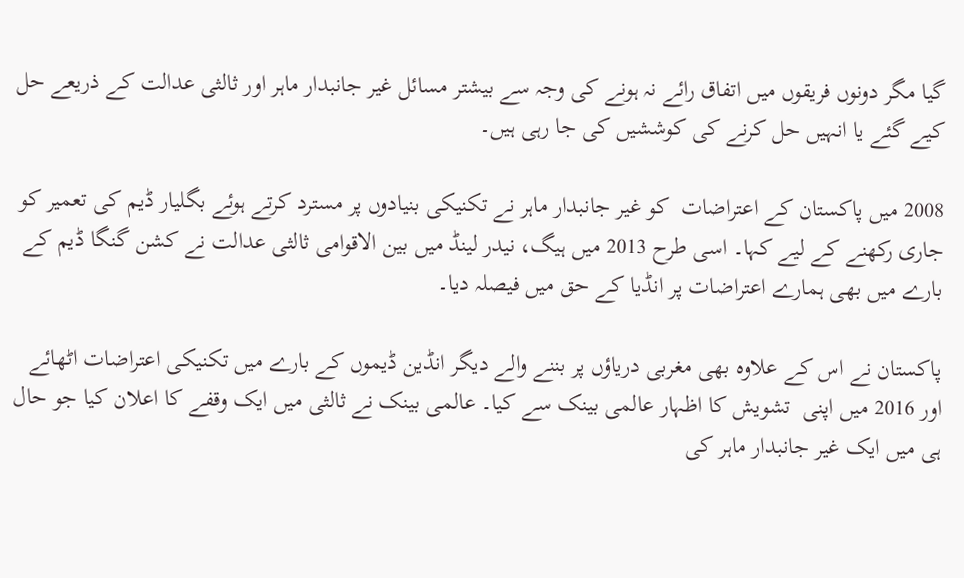گیا مگر دونوں فریقوں میں اتفاق رائے نہ ہونے کی وجہ سے بیشتر مسائل غیر جانبدار ماہر اور ثالثی عدالت کے ذریعے حل کیے گئے یا انہیں حل کرنے کی کوششیں کی جا رہی ہیں۔

2008 میں پاکستان کے اعتراضات  کو غیر جانبدار ماہر نے تکنیکی بنیادوں پر مسترد کرتے ہوئے بگلیار ڈیم کی تعمیر کو جاری رکھنے کے لیے کہا۔ اسی طرح 2013 میں ہیگ، نیدر لینڈ میں بین الاقوامی ثالثی عدالت نے کشن گنگا ڈیم کے بارے میں بھی ہمارے اعتراضات پر انڈیا کے حق میں فیصلہ دیا۔

پاکستان نے اس کے علاوہ بھی مغربی دریاؤں پر بننے والے دیگر انڈین ڈیموں کے بارے میں تکنیکی اعتراضات اٹھائے اور 2016 میں اپنی  تشویش کا اظہار عالمی بینک سے کیا۔ عالمی بینک نے ثالثی میں ایک وقفے کا اعلان کیا جو حال ہی میں ایک غیر جانبدار ماہر کی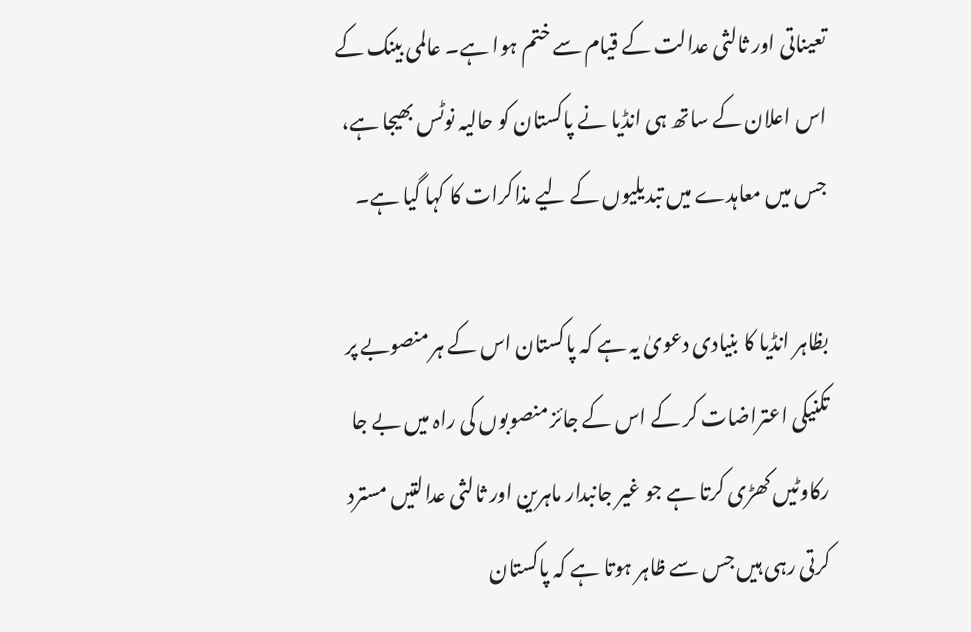تعیناتی اور ثالثی عدالت کے قیام سے ختم ہوا ہے۔ عالمی بینک کے اس اعلان کے ساتھ ہی انڈیا نے پاکستان کو حالیہ نوٹس بھیجا ہے، جس میں معاہدے میں تبدیلیوں کے لیے مذاکرات کا کہا گیا ہے۔

بظاہر انڈیا کا بنیادی دعویٰ یہ ہے کہ پاکستان اس کے ہر منصوبے پر تکنیکی اعتراضات کر کے اس کے جائز منصوبوں کی راہ میں بے جا رکاوٹیں کھڑی کرتا ہے جو غیر جانبدار ماہرین اور ثالثی عدالتیں مسترد کرتی رہی ہیں جس سے ظاہر ہوتا ہے کہ پاکستان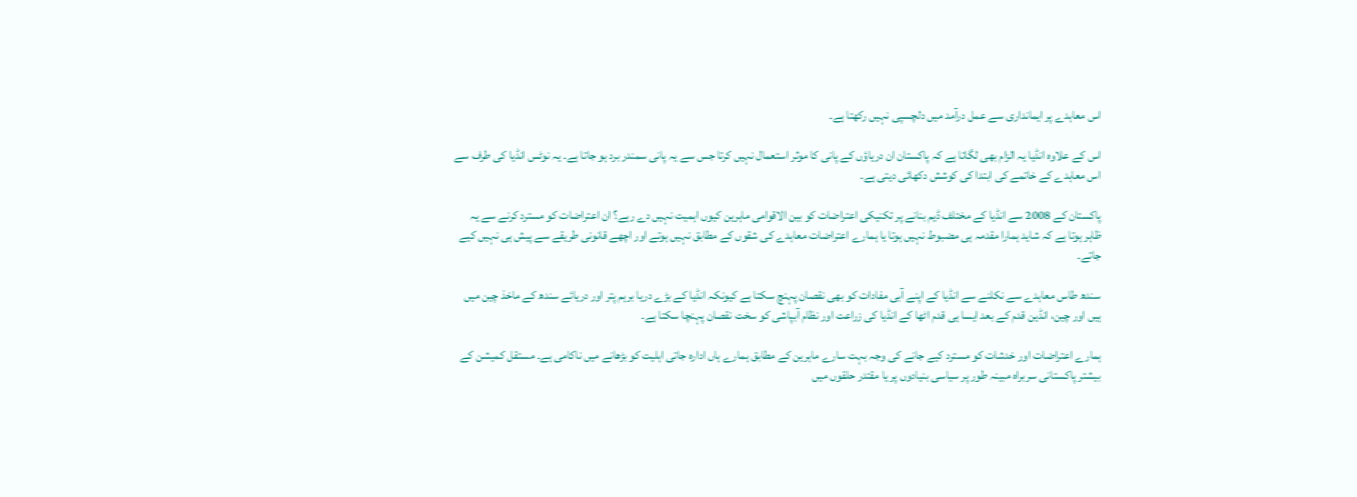اس معاہدے پر ایمانداری سے عمل درآمد میں دلچسپی نہیں رکھتا ہے۔

اس کے علاوہ انڈیا یہ الزام بھی لگاتا ہے کہ پاکستان ان دریاؤں کے پانی کا موثر استعمال نہیں کرتا جس سے یہ پانی سمندر برد ہو جاتا ہے۔ یہ نوٹس انڈیا کی طرف سے اس معاہدے کے خاتمے کی ابتدا کی کوشش دکھائی دیتی ہے۔

پاکستان کے 2008 سے انڈیا کے مختلف ڈیم بنانے پر تکنیکی اعتراضات کو بین الاقوامی ماہرین کیوں اہمیت نہیں دے رہے؟ ان اعتراضات کو مسترد کرنے سے یہ ظاہر ہوتا ہے کہ شاید ہمارا مقدمہ ہی مضبوط نہیں ہوتا یا ہمارے اعتراضات معاہدے کی شقوں کے مطابق نہیں ہوتے اور اچھے قانونی طریقے سے پیش ہی نہیں کیے جاتے۔

سندھ طاس معاہدے سے نکلنے سے انڈیا کے اپنے آبی مفادات کو بھی نقصان پہنچ سکتا ہے کیونکہ انڈیا کے بڑے دریا برہم پتر اور دریائے سندھ کے ماخذ چین میں ہیں اور چین، انڈین قدم کے بعد ایسا ہی قدم اٹھا کے انڈیا کی زراعت اور نظام آبپاشی کو سخت نقصان پہنچا سکتا ہے۔

ہمارے اعتراضات اور خدشات کو مسترد کیے جانے کی وجہ بہت سارے ماہرین کے مطابق ہمارے ہاں ادارہ جاتی اہلیت کو بڑھانے میں ناکامی ہے۔ مستقل کمیشن کے بیشتر پاکستانی سربراہ مبینہ طور پر سیاسی بنیادوں پر یا مقتدر حلقوں میں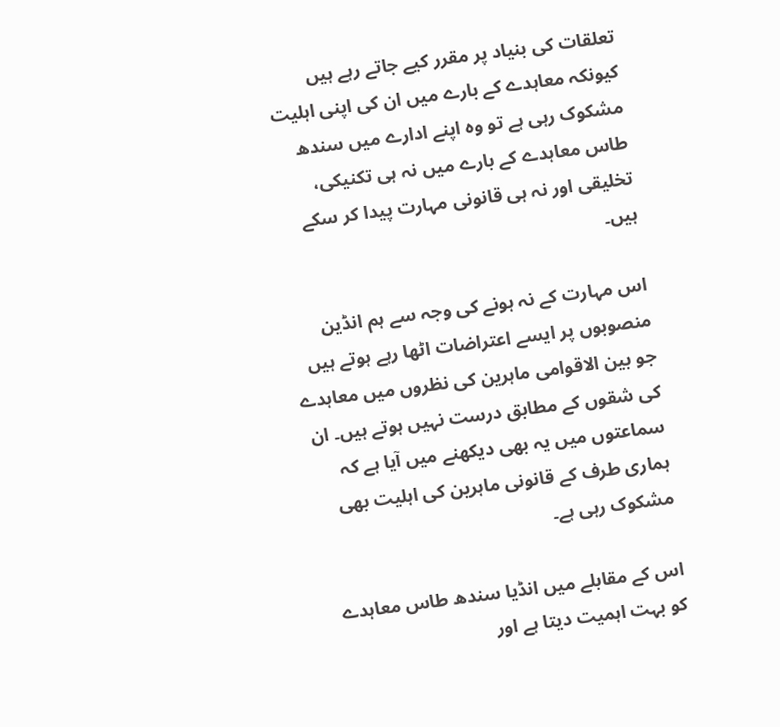تعلقات کی بنیاد پر مقرر کیے جاتے رہے ہیں کیونکہ معاہدے کے بارے میں ان کی اپنی اہلیت مشکوک رہی ہے تو وہ اپنے ادارے میں سندھ طاس معاہدے کے بارے میں نہ ہی تکنیکی، تخلیقی اور نہ ہی قانونی مہارت پیدا کر سکے ہیں۔

اس مہارت کے نہ ہونے کی وجہ سے ہم انڈین منصوبوں پر ایسے اعتراضات اٹھا رہے ہوتے ہیں جو بین الاقوامی ماہرین کی نظروں میں معاہدے کی شقوں کے مطابق درست نہیں ہوتے ہیں۔ ان سماعتوں میں یہ بھی دیکھنے میں آیا ہے کہ ہماری طرف کے قانونی ماہرین کی اہلیت بھی مشکوک رہی ہے۔

اس کے مقابلے میں انڈیا سندھ طاس معاہدے کو بہت اہمیت دیتا ہے اور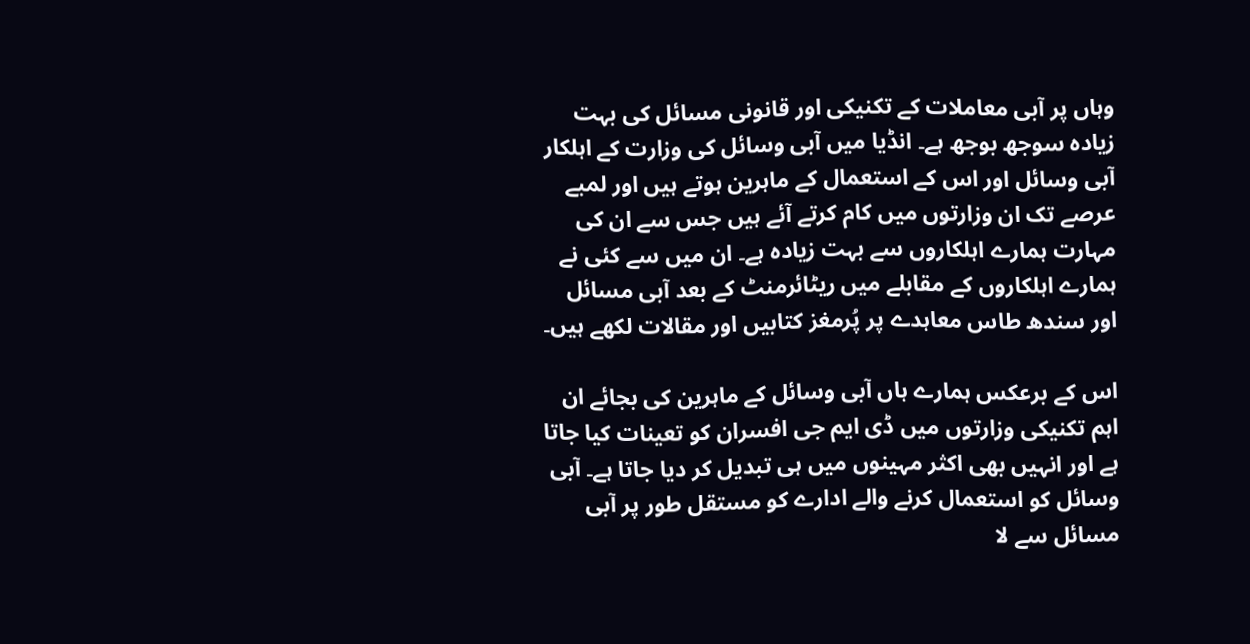وہاں پر آبی معاملات کے تکنیکی اور قانونی مسائل کی بہت زیادہ سوجھ بوجھ ہے۔ انڈیا میں آبی وسائل کی وزارت کے اہلکار آبی وسائل اور اس کے استعمال کے ماہرین ہوتے ہیں اور لمبے عرصے تک ان وزارتوں میں کام کرتے آئے ہیں جس سے ان کی مہارت ہمارے اہلکاروں سے بہت زیادہ ہے۔ ان میں سے کئی نے ہمارے اہلکاروں کے مقابلے میں ریٹائرمنٹ کے بعد آبی مسائل اور سندھ طاس معاہدے پر پُرمغز کتابیں اور مقالات لکھے ہیں۔

اس کے برعکس ہمارے ہاں آبی وسائل کے ماہرین کی بجائے ان اہم تکنیکی وزارتوں میں ڈی ایم جی افسران کو تعینات کیا جاتا ہے اور انہیں بھی اکثر مہینوں میں ہی تبدیل کر دیا جاتا ہے۔ آبی وسائل کو استعمال کرنے والے ادارے کو مستقل طور پر آبی مسائل سے لا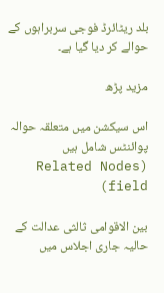بلد ریٹائرڈ فوجی سربراہوں کے حوالے کر دیا گیا ہے۔

مزید پڑھ

اس سیکشن میں متعلقہ حوالہ پوائنٹس شامل ہیں (Related Nodes field)

بین الاقوامی ثالثی عدالت کے حالیہ جاری اجلاس میں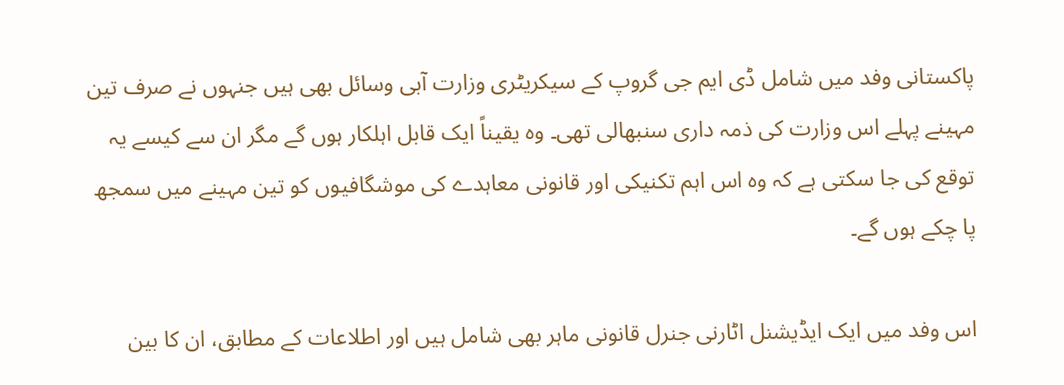پاکستانی وفد میں شامل ڈی ایم جی گروپ کے سیکریٹری وزارت آبی وسائل بھی ہیں جنہوں نے صرف تین مہینے پہلے اس وزارت کی ذمہ داری سنبھالی تھی۔ وہ یقیناً ایک قابل اہلکار ہوں گے مگر ان سے کیسے یہ توقع کی جا سکتی ہے کہ وہ اس اہم تکنیکی اور قانونی معاہدے کی موشگافیوں کو تین مہینے میں سمجھ پا چکے ہوں گے۔

اس وفد میں ایک ایڈیشنل اٹارنی جنرل قانونی ماہر بھی شامل ہیں اور اطلاعات کے مطابق، ان کا بین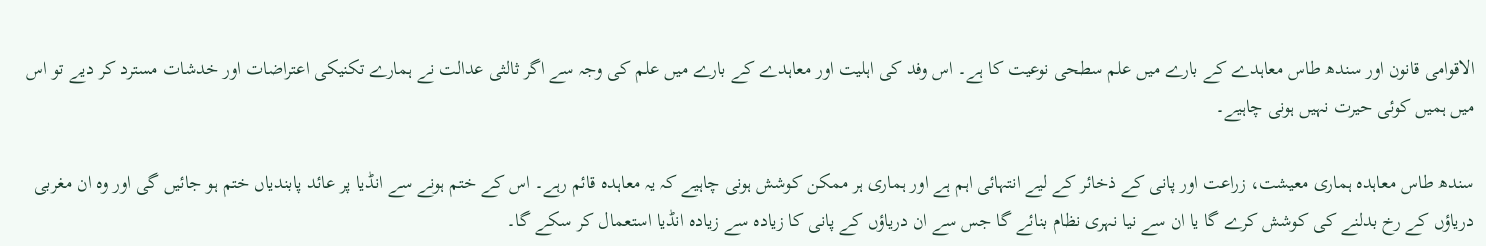الاقوامی قانون اور سندھ طاس معاہدے کے بارے میں علم سطحی نوعیت کا ہے۔ اس وفد کی اہلیت اور معاہدے کے بارے میں علم کی وجہ سے اگر ثالثی عدالت نے ہمارے تکنیکی اعتراضات اور خدشات مسترد کر دیے تو اس میں ہمیں کوئی حیرت نہیں ہونی چاہیے۔

سندھ طاس معاہدہ ہماری معیشت، زراعت اور پانی کے ذخائر کے لیے انتہائی اہم ہے اور ہماری ہر ممکن کوشش ہونی چاہیے کہ یہ معاہدہ قائم رہے۔ اس کے ختم ہونے سے انڈیا پر عائد پابندیاں ختم ہو جائیں گی اور وہ ان مغربی دریاؤں کے رخ بدلنے کی کوشش کرے گا یا ان سے نیا نہری نظام بنائے گا جس سے ان دریاؤں کے پانی کا زیادہ سے زیادہ انڈیا استعمال کر سکے گا۔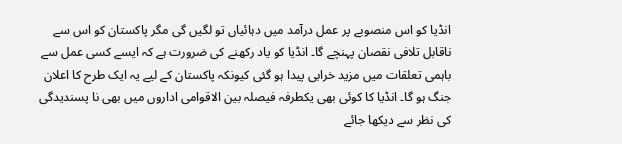انڈیا کو اس منصوبے پر عمل درآمد میں دہائیاں تو لگیں گی مگر پاکستان کو اس سے ناقابل تلافی نقصان پہنچے گا۔ انڈیا کو یاد رکھنے کی ضرورت ہے کہ ایسے کسی عمل سے باہمی تعلقات میں مزید خرابی پیدا ہو گئی کیونکہ پاکستان کے لیے یہ ایک طرح کا اعلان جنگ ہو گا۔ انڈیا کا کوئی بھی یکطرفہ فیصلہ بین الاقوامی اداروں میں بھی نا پسندیدگی کی نظر سے دیکھا جائے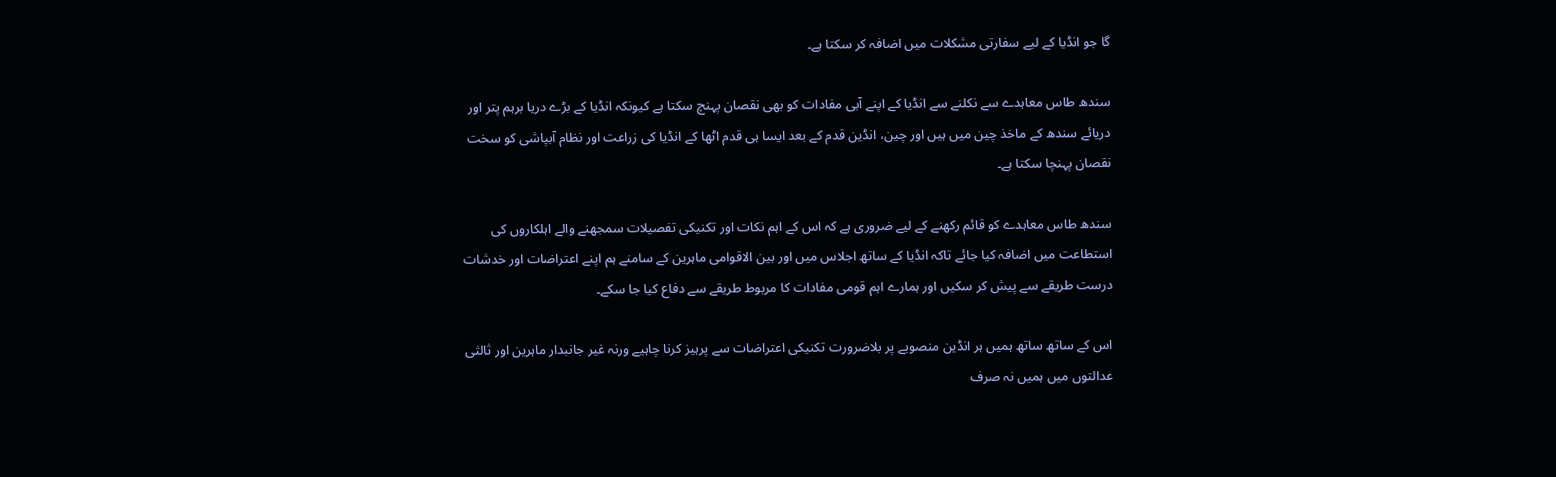گا جو انڈیا کے لیے سفارتی مشکلات میں اضافہ کر سکتا ہے۔

سندھ طاس معاہدے سے نکلنے سے انڈیا کے اپنے آبی مفادات کو بھی نقصان پہنچ سکتا ہے کیونکہ انڈیا کے بڑے دریا برہم پتر اور دریائے سندھ کے ماخذ چین میں ہیں اور چین، انڈین قدم کے بعد ایسا ہی قدم اٹھا کے انڈیا کی زراعت اور نظام آبپاشی کو سخت نقصان پہنچا سکتا ہے۔

سندھ طاس معاہدے کو قائم رکھنے کے لیے ضروری ہے کہ اس کے اہم نکات اور تکنیکی تفصیلات سمجھنے والے اہلکاروں کی استطاعت میں اضافہ کیا جائے تاکہ انڈیا کے ساتھ اجلاس میں اور بین الاقوامی ماہرین کے سامنے ہم اپنے اعتراضات اور خدشات درست طریقے سے پیش کر سکیں اور ہمارے اہم قومی مفادات کا مربوط طریقے سے دفاع کیا جا سکے۔

اس کے ساتھ ساتھ ہمیں ہر انڈین منصوبے پر بلاضرورت تکنیکی اعتراضات سے پرہیز کرنا چاہیے ورنہ غیر جانبدار ماہرین اور ثالثی عدالتوں میں ہمیں نہ صرف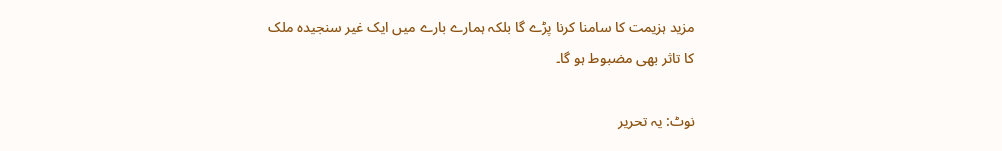مزید ہزیمت کا سامنا کرنا پڑے گا بلکہ ہمارے بارے میں ایک غیر سنجیدہ ملک کا تاثر بھی مضبوط ہو گا۔

نوٹ: یہ تحریر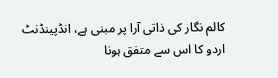کالم نگار کی ذاتی آرا پر مبنی ہے، انڈپینڈنٹ اردو کا اس سے متفق ہونا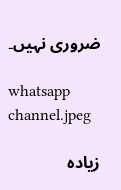ضروری نہیں۔

whatsapp channel.jpeg

زیادہ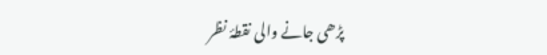پڑھی جانے والی نقطۂ نظر